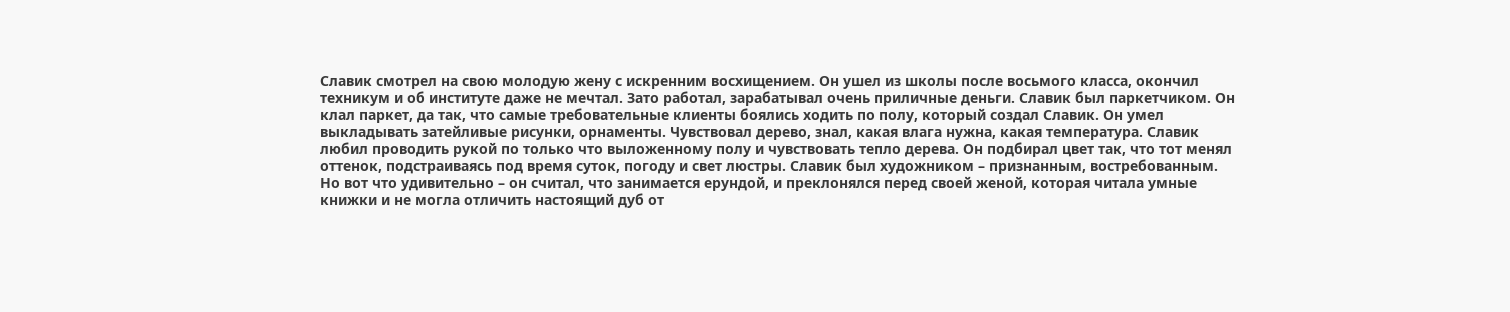Славик смотрел на свою молодую жену с искренним восхищением. Он ушел из школы после восьмого класса, окончил техникум и об институте даже не мечтал. Зато работал, зарабатывал очень приличные деньги. Славик был паркетчиком. Он клал паркет, да так, что самые требовательные клиенты боялись ходить по полу, который создал Славик. Он умел выкладывать затейливые рисунки, орнаменты. Чувствовал дерево, знал, какая влага нужна, какая температура. Славик любил проводить рукой по только что выложенному полу и чувствовать тепло дерева. Он подбирал цвет так, что тот менял оттенок, подстраиваясь под время суток, погоду и свет люстры. Славик был художником – признанным, востребованным. Но вот что удивительно – он считал, что занимается ерундой, и преклонялся перед своей женой, которая читала умные книжки и не могла отличить настоящий дуб от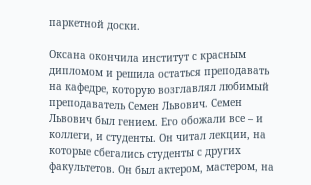паркетной доски.

Оксана окончила институт с красным дипломом и решила остаться преподавать на кафедре, которую возглавлял любимый преподаватель Семен Львович. Семен Львович был гением. Его обожали все – и коллеги, и студенты. Он читал лекции, на которые сбегались студенты с других факультетов. Он был актером, мастером, на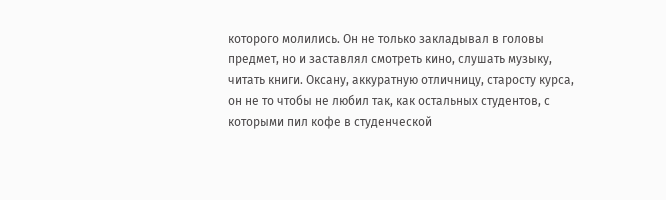которого молились. Он не только закладывал в головы предмет, но и заставлял смотреть кино, слушать музыку, читать книги. Оксану, аккуратную отличницу, старосту курса, он не то чтобы не любил так, как остальных студентов, с которыми пил кофе в студенческой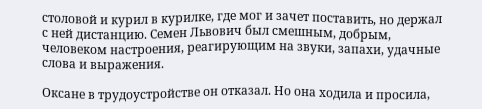столовой и курил в курилке, где мог и зачет поставить, но держал с ней дистанцию. Семен Львович был смешным, добрым, человеком настроения, реагирующим на звуки, запахи, удачные слова и выражения.

Оксане в трудоустройстве он отказал. Но она ходила и просила,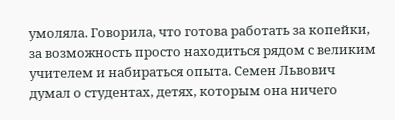умоляла. Говорила, что готова работать за копейки, за возможность просто находиться рядом с великим учителем и набираться опыта. Семен Львович думал о студентах, детях, которым она ничего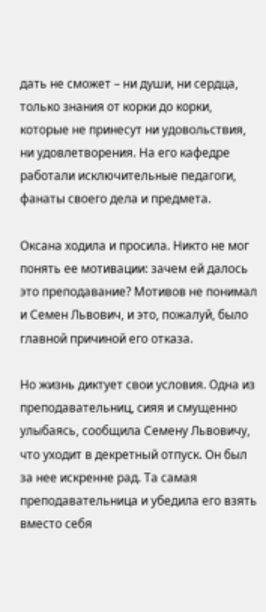дать не сможет – ни души, ни сердца, только знания от корки до корки, которые не принесут ни удовольствия, ни удовлетворения. На его кафедре работали исключительные педагоги, фанаты своего дела и предмета.

Оксана ходила и просила. Никто не мог понять ее мотивации: зачем ей далось это преподавание? Мотивов не понимал и Семен Львович, и это, пожалуй, было главной причиной его отказа.

Но жизнь диктует свои условия. Одна из преподавательниц, сияя и смущенно улыбаясь, сообщила Семену Львовичу, что уходит в декретный отпуск. Он был за нее искренне рад. Та самая преподавательница и убедила его взять вместо себя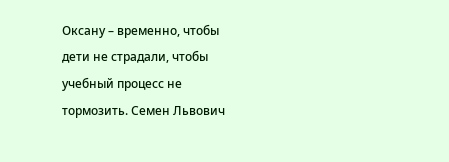Оксану – временно, чтобы дети не страдали, чтобы учебный процесс не тормозить. Семен Львович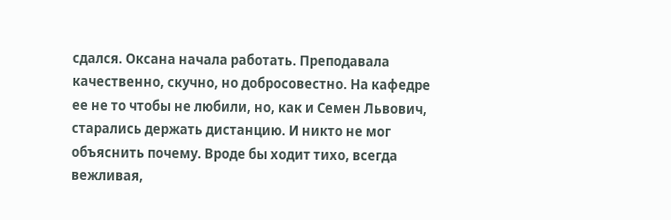сдался. Оксана начала работать. Преподавала качественно, скучно, но добросовестно. На кафедре ее не то чтобы не любили, но, как и Семен Львович, старались держать дистанцию. И никто не мог объяснить почему. Вроде бы ходит тихо, всегда вежливая,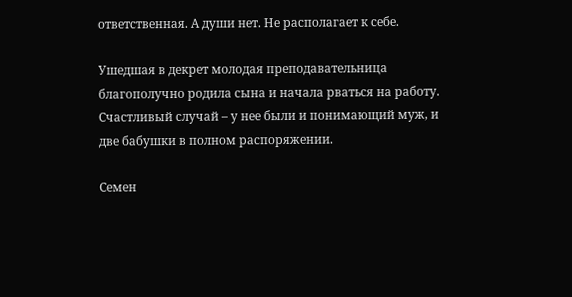ответственная. А души нет. Не располагает к себе.

Ушедшая в декрет молодая преподавательница благополучно родила сына и начала рваться на работу. Счастливый случай – у нее были и понимающий муж, и две бабушки в полном распоряжении.

Семен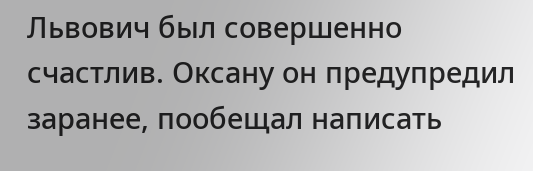Львович был совершенно счастлив. Оксану он предупредил заранее, пообещал написать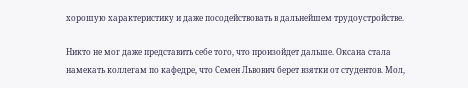хорошую характеристику и даже посодействовать в дальнейшем трудоустройстве.

Никто не мог даже представить себе того, что произойдет дальше. Оксана стала намекать коллегам по кафедре, что Семен Львович берет взятки от студентов. Мол,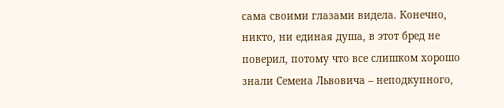сама своими глазами видела. Конечно, никто, ни единая душа, в этот бред не поверил, потому что все слишком хорошо знали Семена Львовича – неподкупного,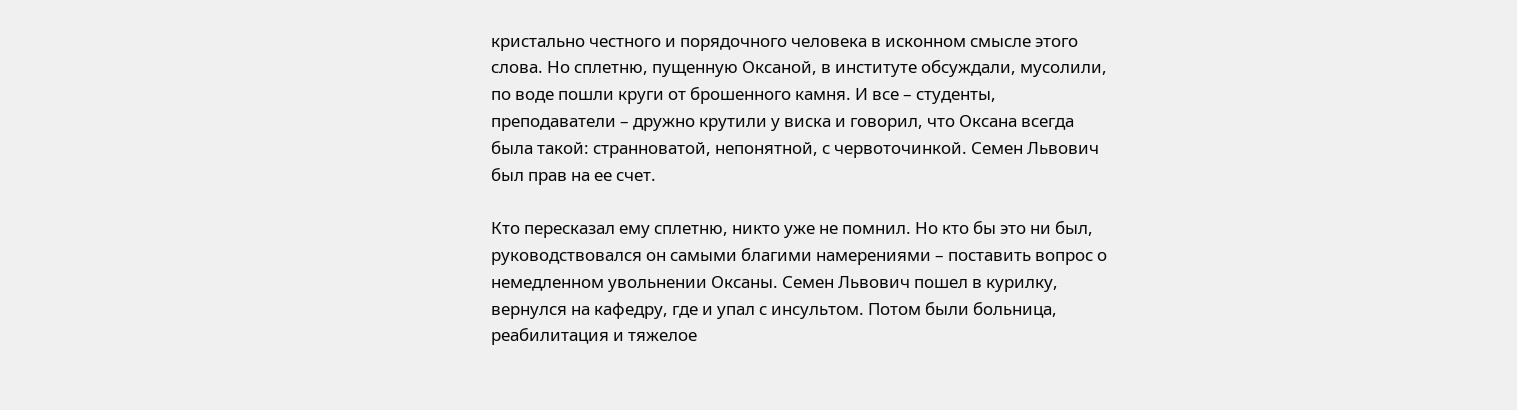кристально честного и порядочного человека в исконном смысле этого слова. Но сплетню, пущенную Оксаной, в институте обсуждали, мусолили, по воде пошли круги от брошенного камня. И все – студенты, преподаватели – дружно крутили у виска и говорил, что Оксана всегда была такой: странноватой, непонятной, с червоточинкой. Семен Львович был прав на ее счет.

Кто пересказал ему сплетню, никто уже не помнил. Но кто бы это ни был, руководствовался он самыми благими намерениями – поставить вопрос о немедленном увольнении Оксаны. Семен Львович пошел в курилку, вернулся на кафедру, где и упал с инсультом. Потом были больница, реабилитация и тяжелое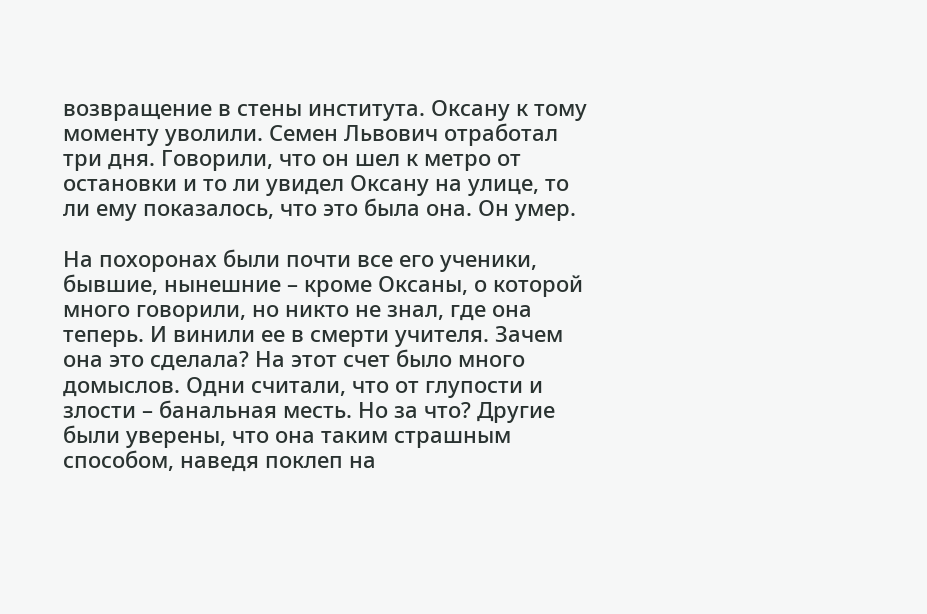возвращение в стены института. Оксану к тому моменту уволили. Семен Львович отработал три дня. Говорили, что он шел к метро от остановки и то ли увидел Оксану на улице, то ли ему показалось, что это была она. Он умер.

На похоронах были почти все его ученики, бывшие, нынешние – кроме Оксаны, о которой много говорили, но никто не знал, где она теперь. И винили ее в смерти учителя. Зачем она это сделала? На этот счет было много домыслов. Одни считали, что от глупости и злости – банальная месть. Но за что? Другие были уверены, что она таким страшным способом, наведя поклеп на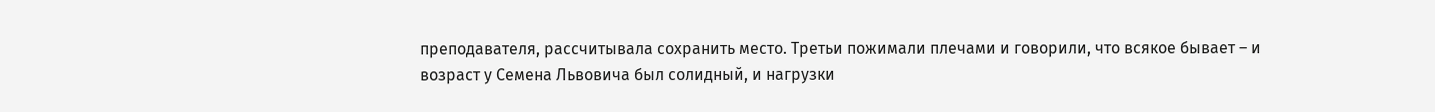преподавателя, рассчитывала сохранить место. Третьи пожимали плечами и говорили, что всякое бывает – и возраст у Семена Львовича был солидный, и нагрузки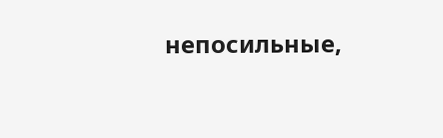непосильные,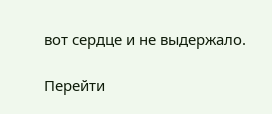вот сердце и не выдержало.

Перейти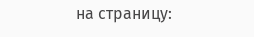на страницу: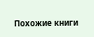Похожие книги